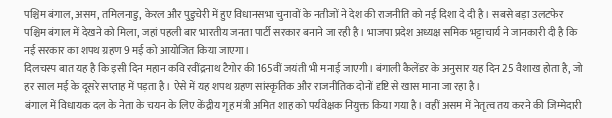पश्चिम बंगाल, असम, तमिलनाडु, केरल और पुडुचेरी में हुए विधानसभा चुनावों के नतीजों ने देश की राजनीति को नई दिशा दे दी है। सबसे बड़ा उलटफेर पश्चिम बंगाल में देखने को मिला, जहां पहली बार भारतीय जनता पार्टी सरकार बनाने जा रही है। भाजपा प्रदेश अध्यक्ष समिक भट्टाचार्य ने जानकारी दी है कि नई सरकार का शपथ ग्रहण 9 मई को आयोजित किया जाएगा।
दिलचस्प बात यह है कि इसी दिन महान कवि रवींद्रनाथ टैगोर की 165वीं जयंती भी मनाई जाएगी। बंगाली कैलेंडर के अनुसार यह दिन 25 वैशाख होता है, जो हर साल मई के दूसरे सप्ताह में पड़ता है। ऐसे में यह शपथ ग्रहण सांस्कृतिक और राजनीतिक दोनों दृष्टि से खास माना जा रहा है।
बंगाल में विधायक दल के नेता के चयन के लिए केंद्रीय गृह मंत्री अमित शाह को पर्यवेक्षक नियुक्त किया गया है। वहीं असम में नेतृत्व तय करने की जिम्मेदारी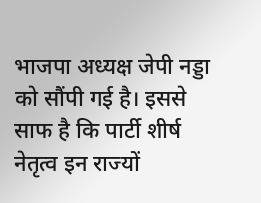भाजपा अध्यक्ष जेपी नड्डा को सौंपी गई है। इससे साफ है कि पार्टी शीर्ष नेतृत्व इन राज्यों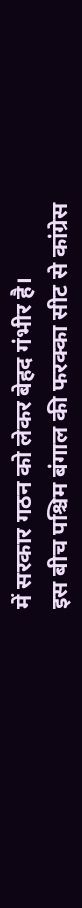में सरकार गठन को लेकर बेहद गंभीर है।
इस बीच पश्चिम बंगाल की फरक्का सीट से कांग्रेस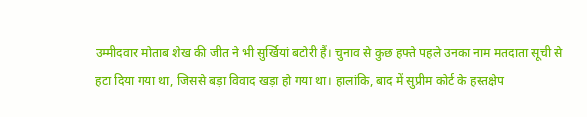उम्मीदवार मोताब शेख की जीत ने भी सुर्खियां बटोरी हैं। चुनाव से कुछ हफ्ते पहले उनका नाम मतदाता सूची से हटा दिया गया था, जिससे बड़ा विवाद खड़ा हो गया था। हालांकि, बाद में सुप्रीम कोर्ट के हस्तक्षेप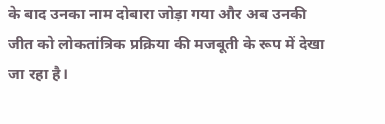के बाद उनका नाम दोबारा जोड़ा गया और अब उनकी जीत को लोकतांत्रिक प्रक्रिया की मजबूती के रूप में देखा जा रहा है।